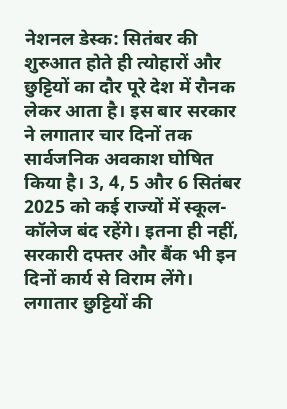नेशनल डेस्क: सितंबर की शुरुआत होते ही त्योहारों और छुट्टियों का दौर पूरे देश में रौनक लेकर आता है। इस बार सरकार ने लगातार चार दिनों तक सार्वजनिक अवकाश घोषित किया है। 3, 4, 5 और 6 सितंबर 2025 को कई राज्यों में स्कूल-कॉलेज बंद रहेंगे। इतना ही नहीं, सरकारी दफ्तर और बैंक भी इन दिनों कार्य से विराम लेंगे। लगातार छुट्टियों की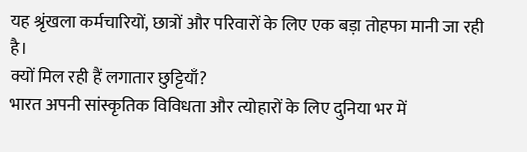यह श्रृंखला कर्मचारियों, छात्रों और परिवारों के लिए एक बड़ा तोहफा मानी जा रही है।
क्यों मिल रही हैं लगातार छुट्टियाँ?
भारत अपनी सांस्कृतिक विविधता और त्योहारों के लिए दुनिया भर में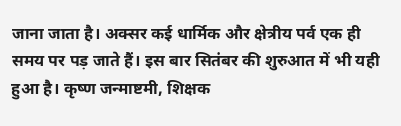जाना जाता है। अक्सर कई धार्मिक और क्षेत्रीय पर्व एक ही समय पर पड़ जाते हैं। इस बार सितंबर की शुरुआत में भी यही हुआ है। कृष्ण जन्माष्टमी, शिक्षक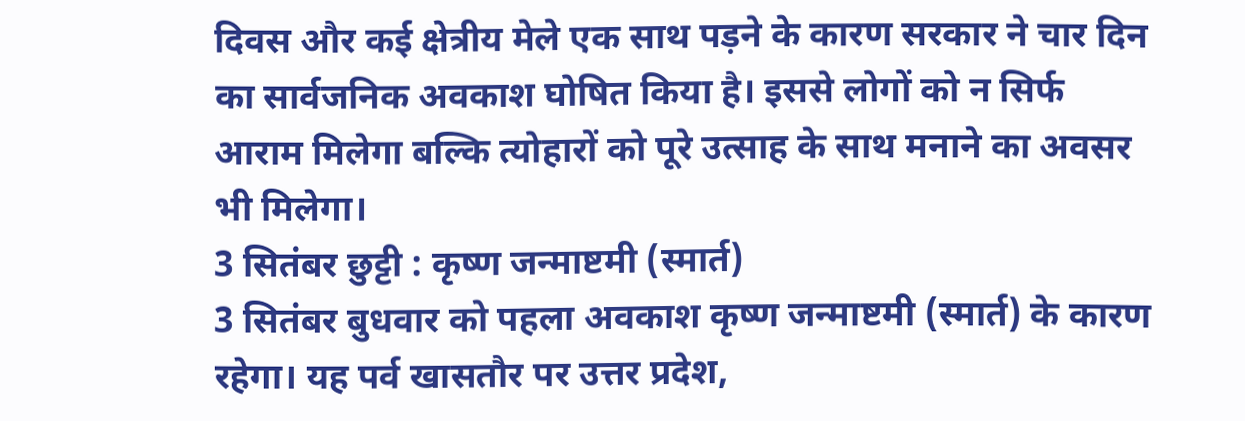दिवस और कई क्षेत्रीय मेले एक साथ पड़ने के कारण सरकार ने चार दिन का सार्वजनिक अवकाश घोषित किया है। इससे लोगों को न सिर्फ आराम मिलेगा बल्कि त्योहारों को पूरे उत्साह के साथ मनाने का अवसर भी मिलेगा।
3 सितंबर छुट्टी : कृष्ण जन्माष्टमी (स्मार्त)
3 सितंबर बुधवार को पहला अवकाश कृष्ण जन्माष्टमी (स्मार्त) के कारण रहेगा। यह पर्व खासतौर पर उत्तर प्रदेश,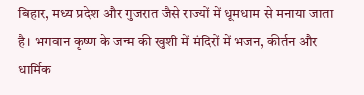बिहार, मध्य प्रदेश और गुजरात जैसे राज्यों में धूमधाम से मनाया जाता है। भगवान कृष्ण के जन्म की खुशी में मंदिरों में भजन, कीर्तन और धार्मिक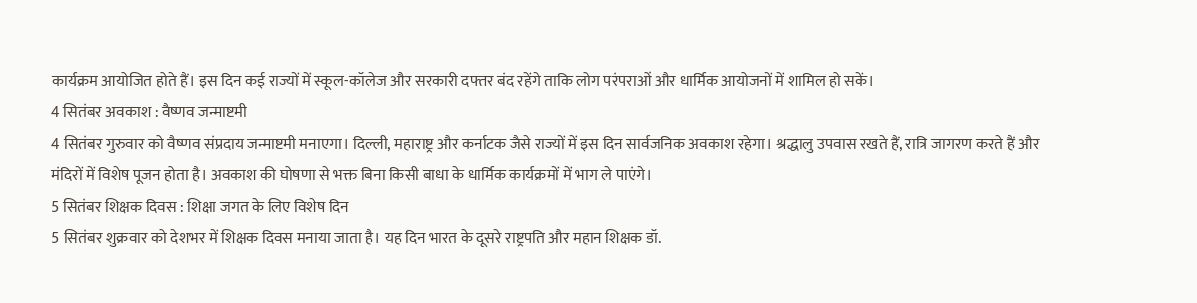कार्यक्रम आयोजित होते हैं। इस दिन कई राज्यों में स्कूल-कॉलेज और सरकारी दफ्तर बंद रहेंगे ताकि लोग परंपराओं और धार्मिक आयोजनों में शामिल हो सकें।
4 सितंबर अवकाश : वैष्णव जन्माष्टमी
4 सितंबर गुरुवार को वैष्णव संप्रदाय जन्माष्टमी मनाएगा। दिल्ली, महाराष्ट्र और कर्नाटक जैसे राज्यों में इस दिन सार्वजनिक अवकाश रहेगा। श्रद्धालु उपवास रखते हैं, रात्रि जागरण करते हैं और मंदिरों में विशेष पूजन होता है। अवकाश की घोषणा से भक्त बिना किसी बाधा के धार्मिक कार्यक्रमों में भाग ले पाएंगे।
5 सितंबर शिक्षक दिवस : शिक्षा जगत के लिए विशेष दिन
5 सितंबर शुक्रवार को देशभर में शिक्षक दिवस मनाया जाता है। यह दिन भारत के दूसरे राष्ट्रपति और महान शिक्षक डॉ.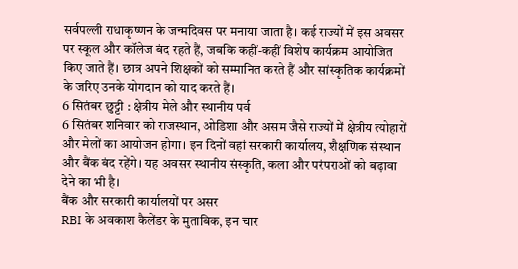सर्वपल्ली राधाकृष्णन के जन्मदिवस पर मनाया जाता है। कई राज्यों में इस अवसर पर स्कूल और कॉलेज बंद रहते हैं, जबकि कहीं-कहीं विशेष कार्यक्रम आयोजित किए जाते हैं। छात्र अपने शिक्षकों को सम्मानित करते हैं और सांस्कृतिक कार्यक्रमों के जरिए उनके योगदान को याद करते हैं।
6 सितंबर छुट्टी : क्षेत्रीय मेले और स्थानीय पर्व
6 सितंबर शनिवार को राजस्थान, ओडिशा और असम जैसे राज्यों में क्षेत्रीय त्योहारों और मेलों का आयोजन होगा। इन दिनों वहां सरकारी कार्यालय, शैक्षणिक संस्थान और बैंक बंद रहेंगे। यह अवसर स्थानीय संस्कृति, कला और परंपराओं को बढ़ावा देने का भी है।
बैंक और सरकारी कार्यालयों पर असर
RBI के अवकाश कैलेंडर के मुताबिक, इन चार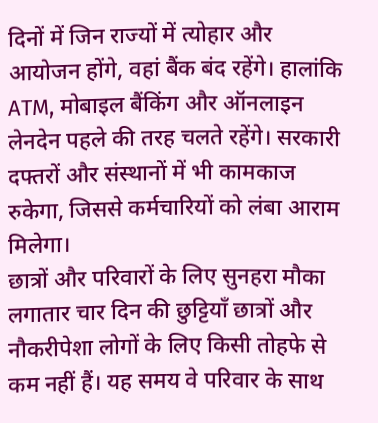दिनों में जिन राज्यों में त्योहार और आयोजन होंगे, वहां बैंक बंद रहेंगे। हालांकि ATM, मोबाइल बैंकिंग और ऑनलाइन लेनदेन पहले की तरह चलते रहेंगे। सरकारी दफ्तरों और संस्थानों में भी कामकाज रुकेगा, जिससे कर्मचारियों को लंबा आराम मिलेगा।
छात्रों और परिवारों के लिए सुनहरा मौका
लगातार चार दिन की छुट्टियाँ छात्रों और नौकरीपेशा लोगों के लिए किसी तोहफे से कम नहीं हैं। यह समय वे परिवार के साथ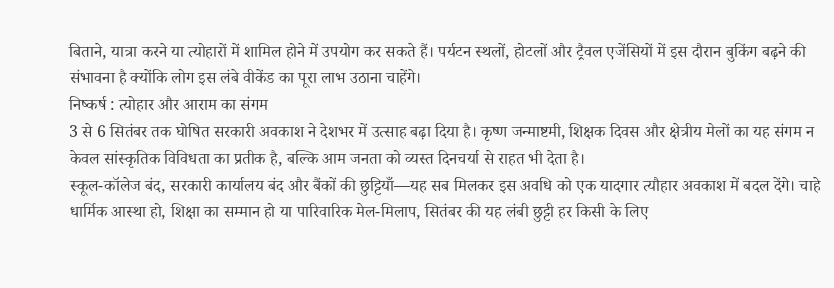बिताने, यात्रा करने या त्योहारों में शामिल होने में उपयोग कर सकते हैं। पर्यटन स्थलों, होटलों और ट्रैवल एजेंसियों में इस दौरान बुकिंग बढ़ने की संभावना है क्योंकि लोग इस लंबे वीकेंड का पूरा लाभ उठाना चाहेंगे।
निष्कर्ष : त्योहार और आराम का संगम
3 से 6 सितंबर तक घोषित सरकारी अवकाश ने देशभर में उत्साह बढ़ा दिया है। कृष्ण जन्माष्टमी, शिक्षक दिवस और क्षेत्रीय मेलों का यह संगम न केवल सांस्कृतिक विविधता का प्रतीक है, बल्कि आम जनता को व्यस्त दिनचर्या से राहत भी देता है।
स्कूल-कॉलेज बंद, सरकारी कार्यालय बंद और बैंकों की छुट्टियाँ—यह सब मिलकर इस अवधि को एक यादगार त्यौहार अवकाश में बदल देंगे। चाहे धार्मिक आस्था हो, शिक्षा का सम्मान हो या पारिवारिक मेल-मिलाप, सितंबर की यह लंबी छुट्टी हर किसी के लिए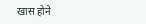खास होने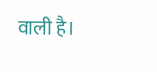वाली है।